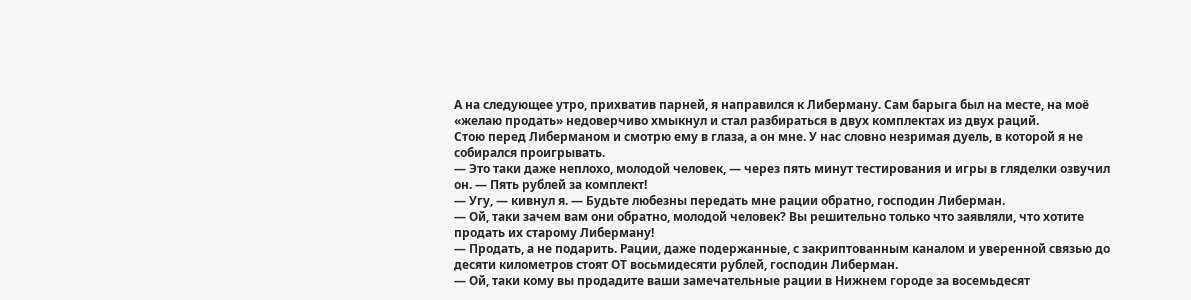А на следующее утро, прихватив парней, я направился к Либерману. Сам барыга был на месте, на моё «желаю продать» недоверчиво хмыкнул и стал разбираться в двух комплектах из двух раций.
Стою перед Либерманом и смотрю ему в глаза, а он мне. У нас словно незримая дуель, в которой я не собирался проигрывать.
— Это таки даже неплохо, молодой человек, — через пять минут тестирования и игры в гляделки озвучил он. — Пять рублей за комплект!
— Угу, — кивнул я. — Будьте любезны передать мне рации обратно, господин Либерман.
— Ой, таки зачем вам они обратно, молодой человек? Вы решительно только что заявляли, что хотите продать их старому Либерману!
— Продать, а не подарить. Рации, даже подержанные, с закриптованным каналом и уверенной связью до десяти километров стоят ОТ восьмидесяти рублей, господин Либерман.
— Ой, таки кому вы продадите ваши замечательные рации в Нижнем городе за восемьдесят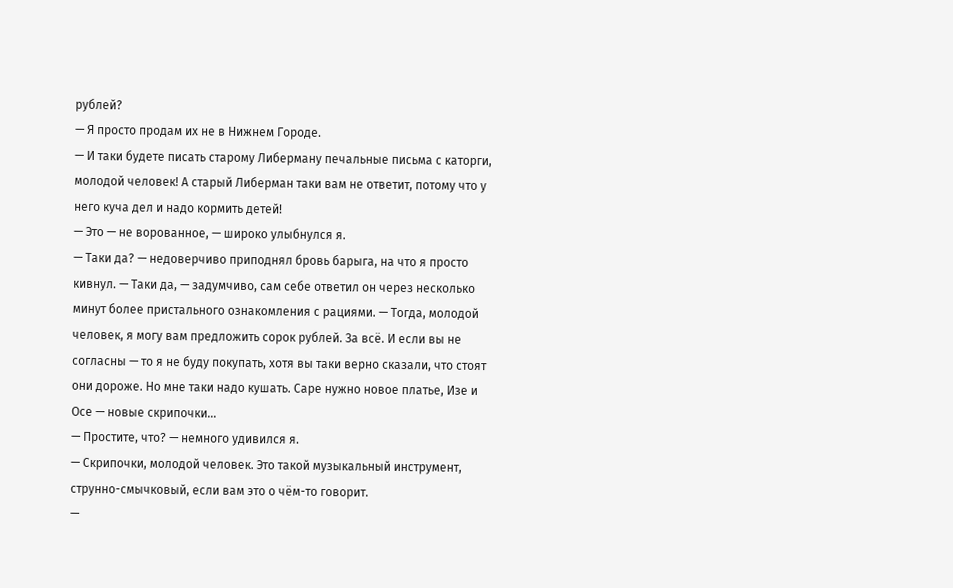рублей?
— Я просто продам их не в Нижнем Городе.
— И таки будете писать старому Либерману печальные письма с каторги, молодой человек! А старый Либерман таки вам не ответит, потому что у него куча дел и надо кормить детей!
— Это — не ворованное, — широко улыбнулся я.
— Таки да? — недоверчиво приподнял бровь барыга, на что я просто кивнул. — Таки да, — задумчиво, сам себе ответил он через несколько минут более пристального ознакомления с рациями. — Тогда, молодой человек, я могу вам предложить сорок рублей. За всё. И если вы не согласны — то я не буду покупать, хотя вы таки верно сказали, что стоят они дороже. Но мне таки надо кушать. Саре нужно новое платье, Изе и Осе — новые скрипочки…
— Простите, что? — немного удивился я.
— Скрипочки, молодой человек. Это такой музыкальный инструмент, струнно-смычковый, если вам это о чём-то говорит.
—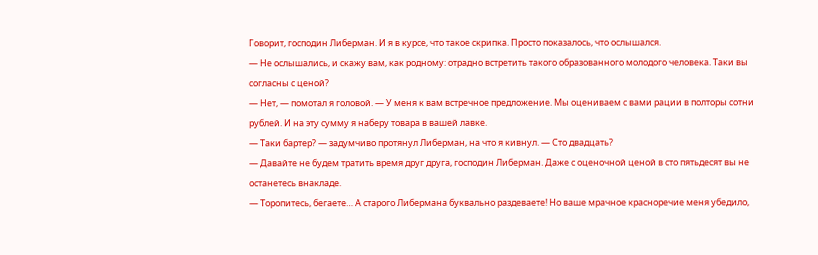Говорит, господин Либерман. И я в курсе, что такое скрипка. Просто показалось, что ослышался.
— Не ослышались, и скажу вам, как родному: отрадно встретить такого образованного молодого человека. Таки вы согласны с ценой?
— Нет, — помотал я головой. — У меня к вам встречное предложение. Мы оцениваем с вами рации в полторы сотни рублей. И на эту сумму я наберу товара в вашей лавке.
— Таки бартер? — задумчиво протянул Либерман, на что я кивнул. — Сто двадцать?
— Давайте не будем тратить время друг друга, господин Либерман. Даже с оценочной ценой в сто пятьдесят вы не останетесь внакладе.
— Торопитесь, бегаете… А старого Либермана буквально раздеваете! Но ваше мрачное красноречие меня убедило,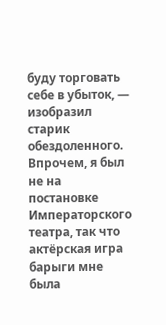буду торговать себе в убыток, — изобразил старик обездоленного.
Впрочем, я был не на постановке Императорского театра, так что актёрская игра барыги мне была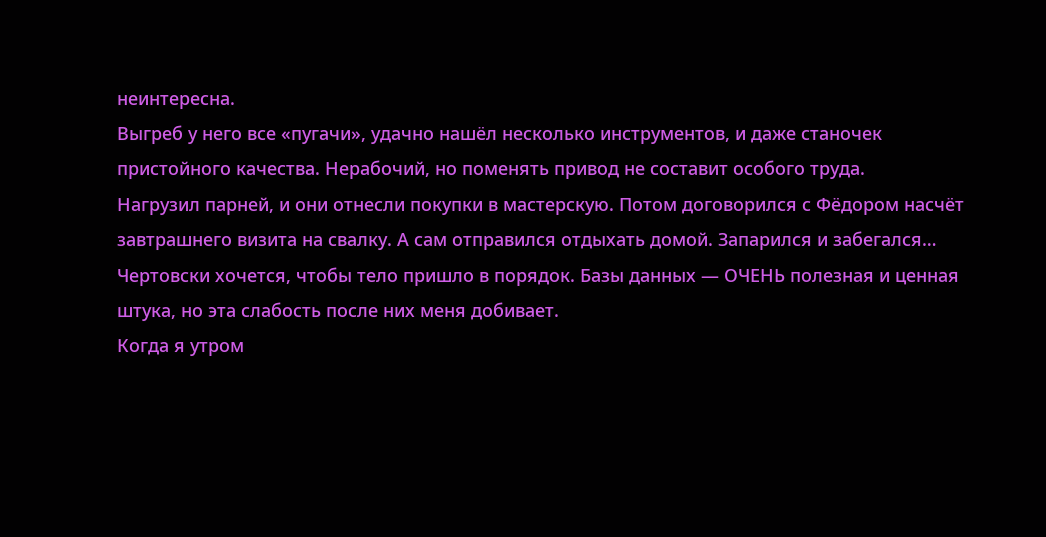неинтересна.
Выгреб у него все «пугачи», удачно нашёл несколько инструментов, и даже станочек пристойного качества. Нерабочий, но поменять привод не составит особого труда.
Нагрузил парней, и они отнесли покупки в мастерскую. Потом договорился с Фёдором насчёт завтрашнего визита на свалку. А сам отправился отдыхать домой. Запарился и забегался… Чертовски хочется, чтобы тело пришло в порядок. Базы данных — ОЧЕНЬ полезная и ценная штука, но эта слабость после них меня добивает.
Когда я утром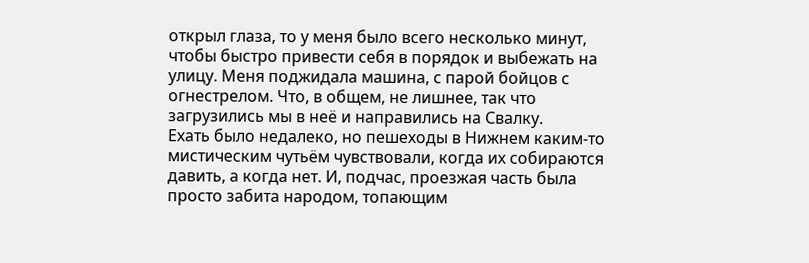открыл глаза, то у меня было всего несколько минут, чтобы быстро привести себя в порядок и выбежать на улицу. Меня поджидала машина, с парой бойцов с огнестрелом. Что, в общем, не лишнее, так что загрузились мы в неё и направились на Свалку.
Ехать было недалеко, но пешеходы в Нижнем каким-то мистическим чутьём чувствовали, когда их собираются давить, а когда нет. И, подчас, проезжая часть была просто забита народом, топающим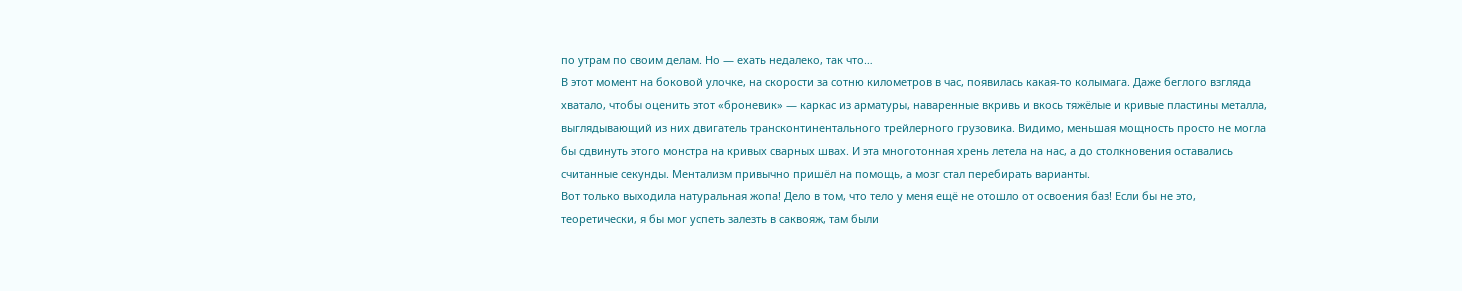по утрам по своим делам. Но — ехать недалеко, так что…
В этот момент на боковой улочке, на скорости за сотню километров в час, появилась какая-то колымага. Даже беглого взгляда хватало, чтобы оценить этот «броневик» — каркас из арматуры, наваренные вкривь и вкось тяжёлые и кривые пластины металла, выглядывающий из них двигатель трансконтинентального трейлерного грузовика. Видимо, меньшая мощность просто не могла бы сдвинуть этого монстра на кривых сварных швах. И эта многотонная хрень летела на нас, а до столкновения оставались считанные секунды. Ментализм привычно пришёл на помощь, а мозг стал перебирать варианты.
Вот только выходила натуральная жопа! Дело в том, что тело у меня ещё не отошло от освоения баз! Если бы не это, теоретически, я бы мог успеть залезть в саквояж, там были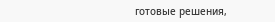готовые решения,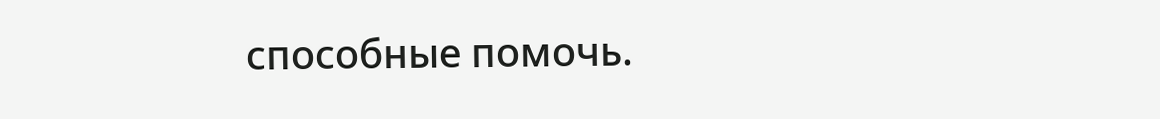способные помочь.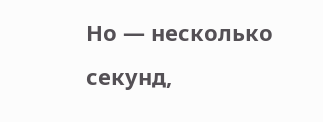Но — несколько секунд,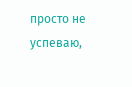просто не успеваю,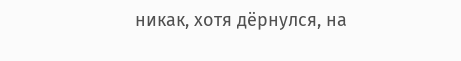никак, хотя дёрнулся, на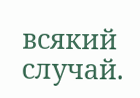всякий случай.